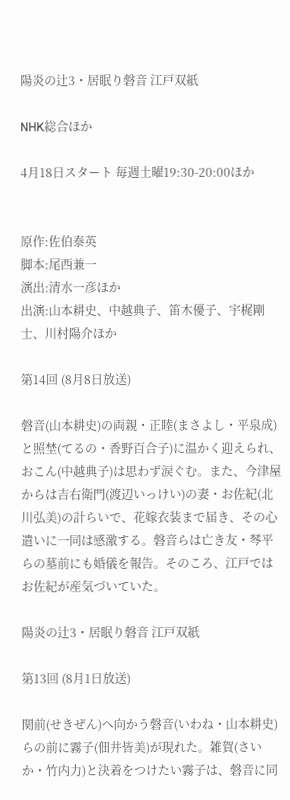陽炎の辻3・居眠り磐音 江戸双紙

NHK総合ほか

4月18日スタート 毎週土曜19:30-20:00ほか


原作:佐伯泰英
脚本:尾西兼一
演出:清水一彦ほか
出演:山本耕史、中越典子、笛木優子、宇梶剛士、川村陽介ほか

第14回 (8月8日放送)

磐音(山本耕史)の両親・正睦(まさよし・平泉成)と照埜(てるの・香野百合子)に温かく迎えられ、おこん(中越典子)は思わず涙ぐむ。また、今津屋からは吉右衛門(渡辺いっけい)の妻・お佐紀(北川弘美)の計らいで、花嫁衣装まで届き、その心遣いに一同は感激する。磐音らは亡き友・琴平らの墓前にも婚儀を報告。そのころ、江戸ではお佐紀が産気づいていた。

陽炎の辻3・居眠り磐音 江戸双紙

第13回 (8月1日放送)

関前(せきぜん)へ向かう磐音(いわね・山本耕史)らの前に霧子(佃井皆美)が現れた。雑賀(さいか・竹内力)と決着をつけたい霧子は、磐音に同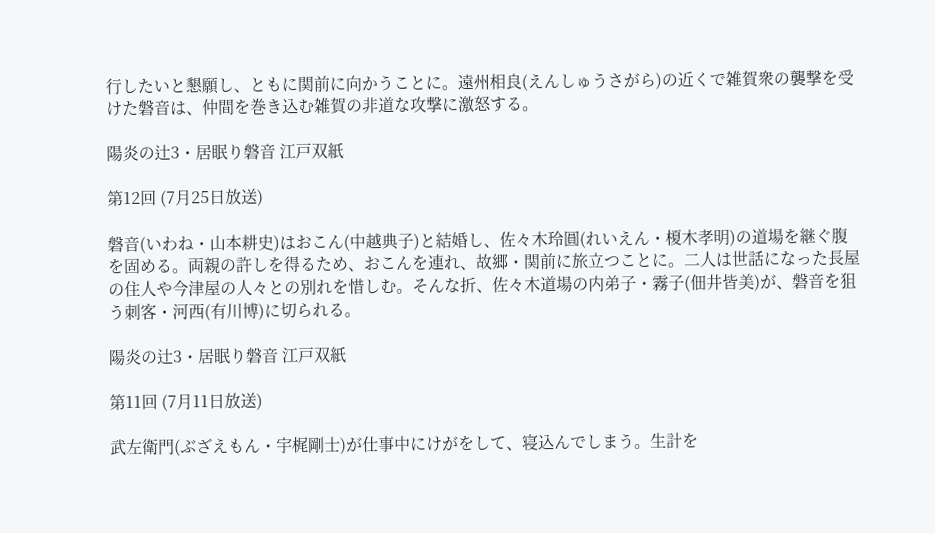行したいと懇願し、ともに関前に向かうことに。遠州相良(えんしゅうさがら)の近くで雑賀衆の襲撃を受けた磐音は、仲間を巻き込む雑賀の非道な攻撃に激怒する。

陽炎の辻3・居眠り磐音 江戸双紙

第12回 (7月25日放送)

磐音(いわね・山本耕史)はおこん(中越典子)と結婚し、佐々木玲圓(れいえん・榎木孝明)の道場を継ぐ腹を固める。両親の許しを得るため、おこんを連れ、故郷・関前に旅立つことに。二人は世話になった長屋の住人や今津屋の人々との別れを惜しむ。そんな折、佐々木道場の内弟子・霧子(佃井皆美)が、磐音を狙う刺客・河西(有川博)に切られる。

陽炎の辻3・居眠り磐音 江戸双紙

第11回 (7月11日放送)

武左衛門(ぶざえもん・宇梶剛士)が仕事中にけがをして、寝込んでしまう。生計を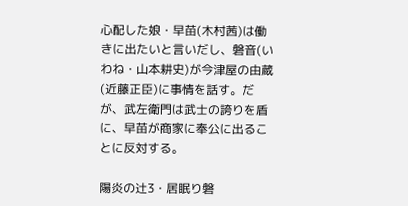心配した娘・早苗(木村茜)は働きに出たいと言いだし、磐音(いわね・山本耕史)が今津屋の由蔵(近藤正臣)に事情を話す。だが、武左衛門は武士の誇りを盾に、早苗が商家に奉公に出ることに反対する。

陽炎の辻3・居眠り磐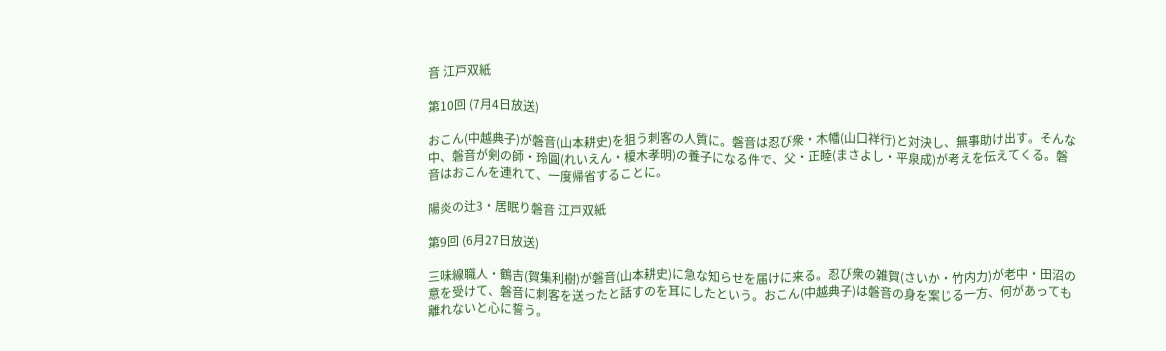音 江戸双紙

第10回 (7月4日放送)

おこん(中越典子)が磐音(山本耕史)を狙う刺客の人質に。磐音は忍び衆・木幡(山口祥行)と対決し、無事助け出す。そんな中、磐音が剣の師・玲圓(れいえん・榎木孝明)の養子になる件で、父・正睦(まさよし・平泉成)が考えを伝えてくる。磐音はおこんを連れて、一度帰省することに。

陽炎の辻3・居眠り磐音 江戸双紙

第9回 (6月27日放送)

三味線職人・鶴吉(賀集利樹)が磐音(山本耕史)に急な知らせを届けに来る。忍び衆の雑賀(さいか・竹内力)が老中・田沼の意を受けて、磐音に刺客を送ったと話すのを耳にしたという。おこん(中越典子)は磐音の身を案じる一方、何があっても離れないと心に誓う。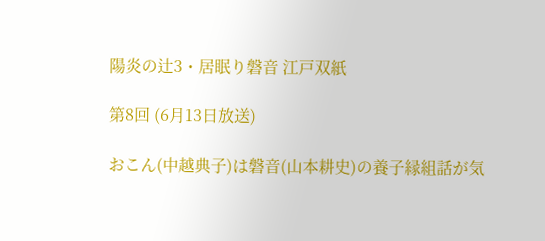陽炎の辻3・居眠り磐音 江戸双紙

第8回 (6月13日放送)

おこん(中越典子)は磐音(山本耕史)の養子縁組話が気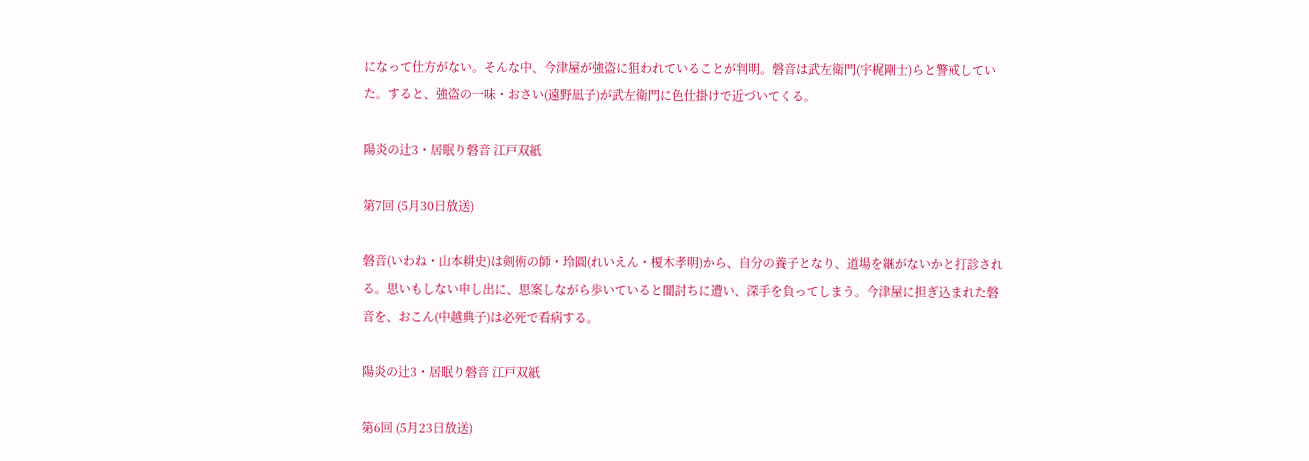になって仕方がない。そんな中、今津屋が強盗に狙われていることが判明。磐音は武左衛門(宇梶剛士)らと警戒していた。すると、強盗の一味・おさい(遠野凪子)が武左衛門に色仕掛けで近づいてくる。

陽炎の辻3・居眠り磐音 江戸双紙

第7回 (5月30日放送)

磐音(いわね・山本耕史)は剣術の師・玲圓(れいえん・榎木孝明)から、自分の養子となり、道場を継がないかと打診される。思いもしない申し出に、思案しながら歩いていると闇討ちに遭い、深手を負ってしまう。今津屋に担ぎ込まれた磐音を、おこん(中越典子)は必死で看病する。

陽炎の辻3・居眠り磐音 江戸双紙

第6回 (5月23日放送)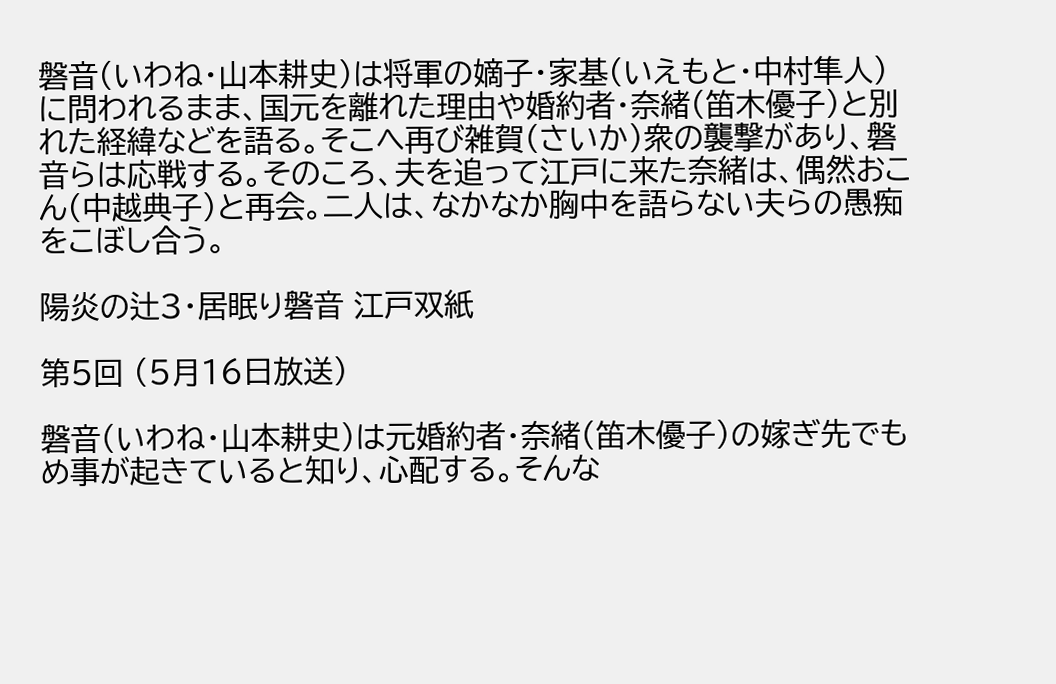磐音(いわね・山本耕史)は将軍の嫡子・家基(いえもと・中村隼人)に問われるまま、国元を離れた理由や婚約者・奈緒(笛木優子)と別れた経緯などを語る。そこへ再び雑賀(さいか)衆の襲撃があり、磐音らは応戦する。そのころ、夫を追って江戸に来た奈緒は、偶然おこん(中越典子)と再会。二人は、なかなか胸中を語らない夫らの愚痴をこぼし合う。

陽炎の辻3・居眠り磐音 江戸双紙

第5回 (5月16日放送)

磐音(いわね・山本耕史)は元婚約者・奈緒(笛木優子)の嫁ぎ先でもめ事が起きていると知り、心配する。そんな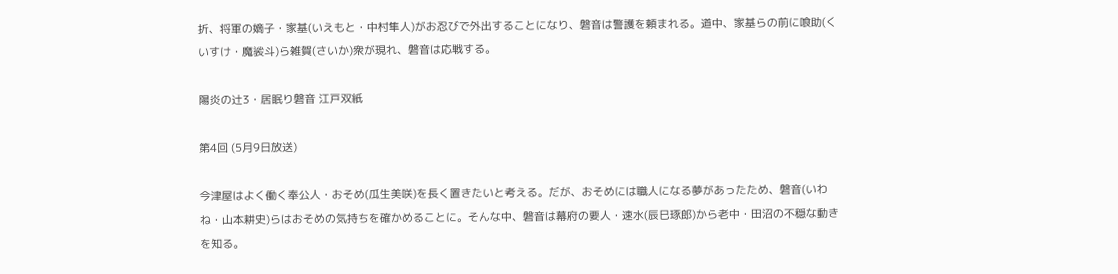折、将軍の嫡子・家基(いえもと・中村隼人)がお忍びで外出することになり、磐音は警護を頼まれる。道中、家基らの前に喰助(くいすけ・魔裟斗)ら雑賀(さいか)衆が現れ、磐音は応戦する。

陽炎の辻3・居眠り磐音 江戸双紙

第4回 (5月9日放送)

今津屋はよく働く奉公人・おそめ(瓜生美咲)を長く置きたいと考える。だが、おそめには職人になる夢があったため、磐音(いわね・山本耕史)らはおそめの気持ちを確かめることに。そんな中、磐音は幕府の要人・速水(辰巳琢郎)から老中・田沼の不穏な動きを知る。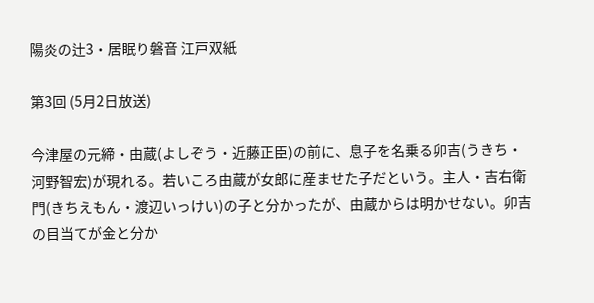陽炎の辻3・居眠り磐音 江戸双紙

第3回 (5月2日放送)

今津屋の元締・由蔵(よしぞう・近藤正臣)の前に、息子を名乗る卯吉(うきち・河野智宏)が現れる。若いころ由蔵が女郎に産ませた子だという。主人・吉右衛門(きちえもん・渡辺いっけい)の子と分かったが、由蔵からは明かせない。卯吉の目当てが金と分か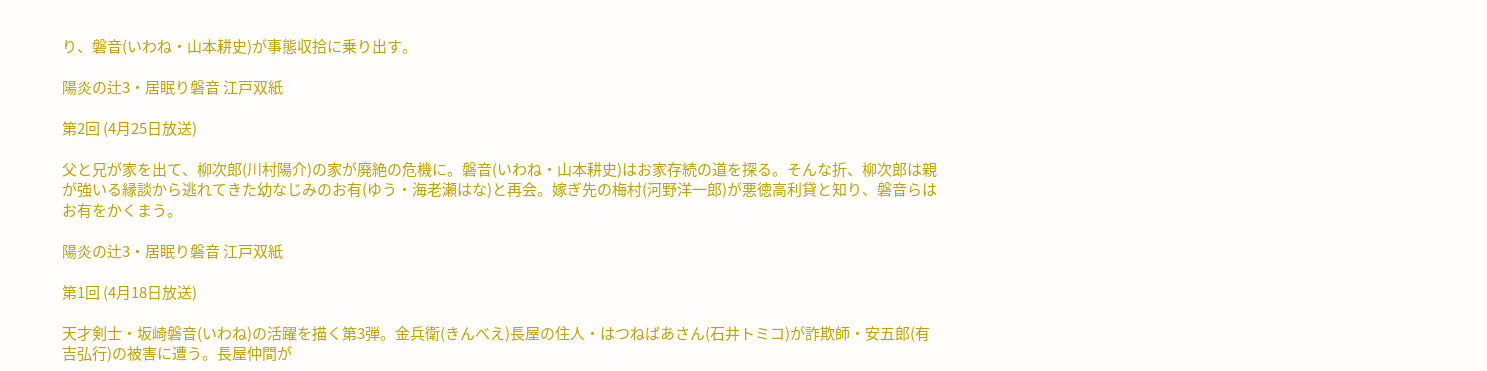り、磐音(いわね・山本耕史)が事態収拾に乗り出す。

陽炎の辻3・居眠り磐音 江戸双紙

第2回 (4月25日放送)

父と兄が家を出て、柳次郎(川村陽介)の家が廃絶の危機に。磐音(いわね・山本耕史)はお家存続の道を探る。そんな折、柳次郎は親が強いる縁談から逃れてきた幼なじみのお有(ゆう・海老瀬はな)と再会。嫁ぎ先の梅村(河野洋一郎)が悪徳高利貸と知り、磐音らはお有をかくまう。

陽炎の辻3・居眠り磐音 江戸双紙

第1回 (4月18日放送)

天才剣士・坂崎磐音(いわね)の活躍を描く第3弾。金兵衛(きんべえ)長屋の住人・はつねばあさん(石井トミコ)が詐欺師・安五郎(有吉弘行)の被害に遭う。長屋仲間が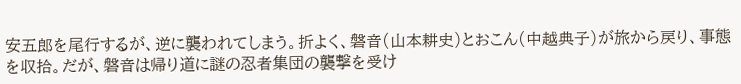安五郎を尾行するが、逆に襲われてしまう。折よく、磐音(山本耕史)とおこん(中越典子)が旅から戻り、事態を収拾。だが、磐音は帰り道に謎の忍者集団の襲撃を受け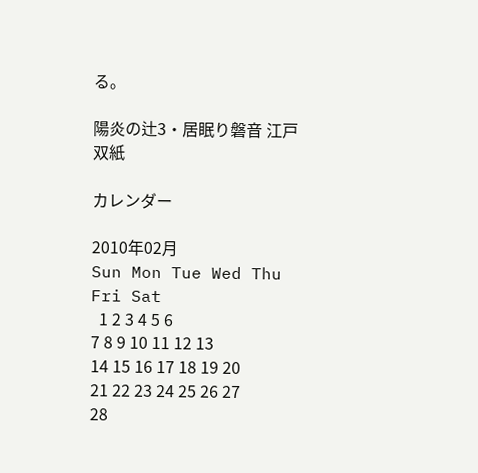る。

陽炎の辻3・居眠り磐音 江戸双紙

カレンダー

2010年02月
Sun Mon Tue Wed Thu Fri Sat
  1 2 3 4 5 6
7 8 9 10 11 12 13
14 15 16 17 18 19 20
21 22 23 24 25 26 27
28